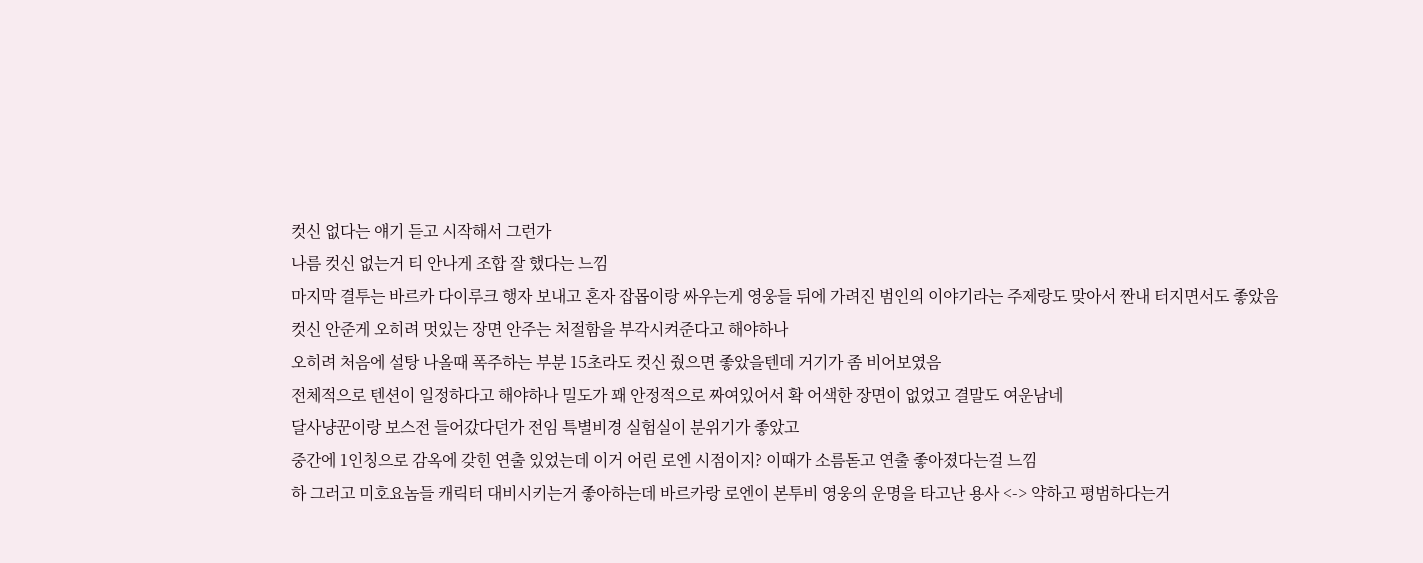컷신 없다는 얘기 듣고 시작해서 그런가
나름 컷신 없는거 티 안나게 조합 잘 했다는 느낌
마지막 결투는 바르카 다이루크 행자 보내고 혼자 잡몹이랑 싸우는게 영웅들 뒤에 가려진 범인의 이야기라는 주제랑도 맞아서 짠내 터지면서도 좋았음
컷신 안준게 오히려 멋있는 장면 안주는 처절함을 부각시켜준다고 해야하나
오히려 처음에 설탕 나올때 폭주하는 부분 15초라도 컷신 줬으면 좋았을텐데 거기가 좀 비어보였음
전체적으로 텐션이 일정하다고 해야하나 밀도가 꽤 안정적으로 짜여있어서 확 어색한 장면이 없었고 결말도 여운남네
달사냥꾼이랑 보스전 들어갔다던가 전임 특별비경 실험실이 분위기가 좋았고
중간에 1인칭으로 감옥에 갖힌 연출 있었는데 이거 어린 로엔 시점이지? 이때가 소름돋고 연출 좋아졌다는걸 느낌
하 그러고 미호요놈들 캐릭터 대비시키는거 좋아하는데 바르카랑 로엔이 본투비 영웅의 운명을 타고난 용사 <-> 약하고 평범하다는거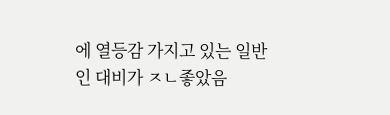에 열등감 가지고 있는 일반인 대비가 ㅈㄴ좋았음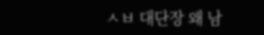ㅅㅂ 대단장 왜 남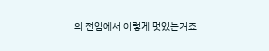의 전임에서 이렇게 멋있는거죠